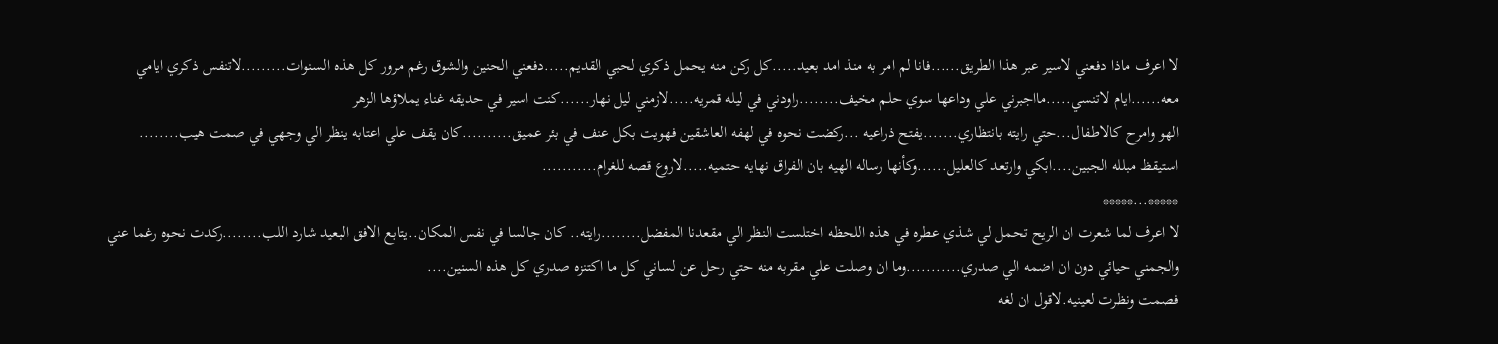لا اعرف ماذا دفعني لاسير عبر هذا الطريق......فانا لم امر به منذ امد بعيد.....كل ركن منه يحمل ذكري لحبي القديم.....دفعني الحنين والشوق رغم مرور كل هذه السنوات.........لاتنفس ذكري ايامي معه......ايام لاتنسي.....مااجبرني علي وداعها سوي حلم مخيف........راودني في ليله قمريه.....لازمني ليل نهار......كنت اسير في حديقه غناء يملاؤها الزهر
الهو وامرح كالاطفال...حتي رايته بانتظاري.......يفتح ذراعيه ...ركضت نحوه في لهفه العاشقين فهويت بكل عنف في بئر عميق..........كان يقف علي اعتابه ينظر الي وجهي في صمت هيب........
استيقظ مبلله الجبين....ابكي وارتعد كالعليل......وكأنها رساله الهيه بان الفراق نهايه حتميه.....لاروع قصه للغرام...........
*****...*****
لا اعرف لما شعرت ان الريح تحمل لي شذي عطره في هذه اللحظه اختلست النظر الي مقعدنا المفضل........رايته.. كان جالسا في نفس المكان..يتابع الافق البعيد شارد اللب........ركدت نحوه رغما عني والجمني حيائي دون ان اضمه الي صدري...........وما ان وصلت علي مقربه منه حتي رحل عن لساني كل ما اكتنزه صدري كل هذه السنين....
فصمت ونظرت لعينيه.لاقول ان لغه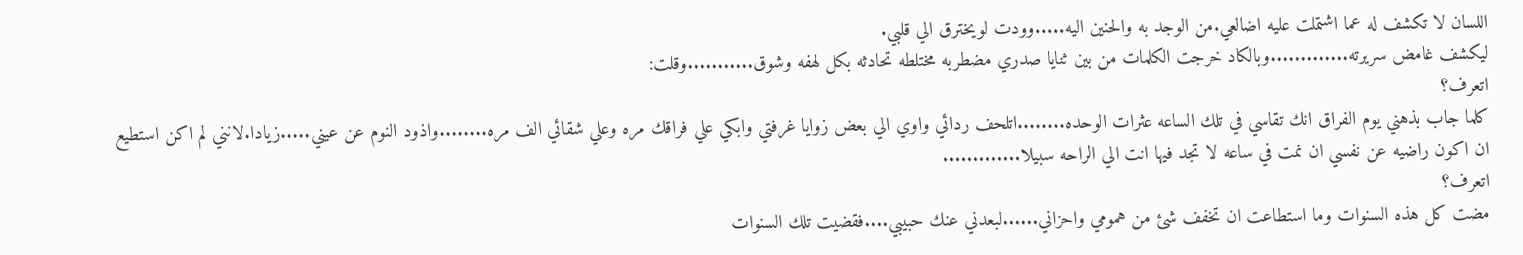اللسان لا تكشف له عما اشتملت عليه اضالعي.من الوجد به والحنين اليه.....وودت لويخترق الي قلبي.
ليكشف غامض سريرته.............وبالكاد خرجت الكلمات من بين ثنايا صدري مضطربه مختلطه تحادثه بكل لهفه وشوق...........وقلت:
اتعرف؟
كلما جاب بذهني يوم الفراق انك تقاسي في تلك الساعه عثرات الوحده........اتلحف ردائي واوي الي بعض زوايا غرفتي وابكي علي فراقك مره وعلي شقائي الف مره........واذود النوم عن عيني.....زيادا.لانني لم اكن استطيع ان اكون راضيه عن نفسي ان نمت في ساعه لا تجد فيها انت الي الراحه سبيلا.............
اتعرف؟
مضت كل هذه السنوات وما استطاعت ان تخفف شئ من همومي واحزاني......لبعدني عنك حبيبي....فقضيت تلك السنوات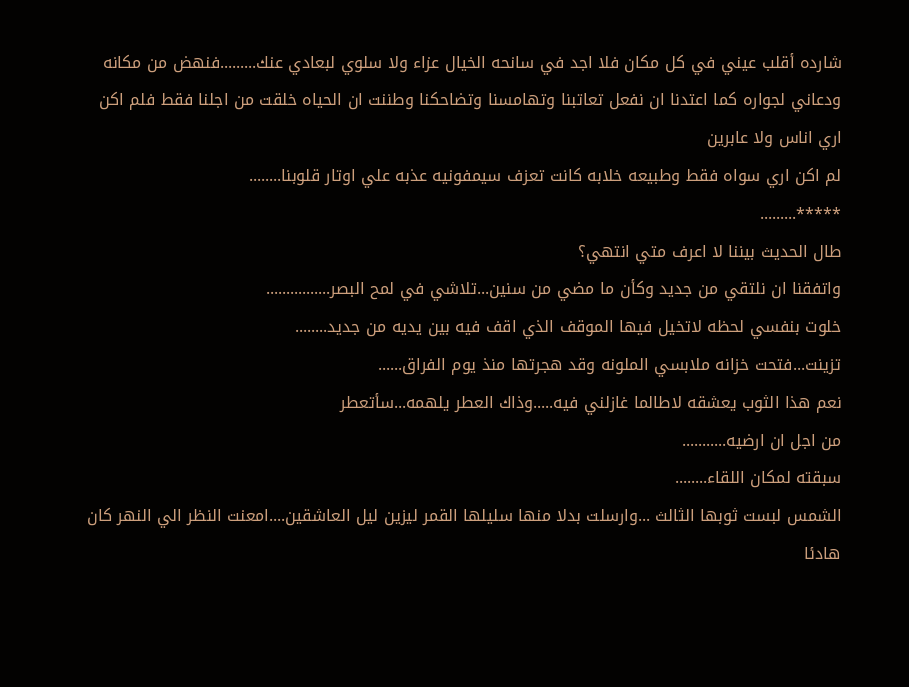شارده أقلب عيني في كل مكان فلا اجد في سانحه الخيال عزاء ولا سلوي لبعادي عنك.........فنهض من مكانه ودعاني لجواره كما اعتدنا ان نفعل تعاتبنا وتهامسنا وتضاحكنا وطننت ان الحياه خلقت من اجلنا فقط فلم اكن اري اناس ولا عابرين
لم اكن اري سواه فقط وطبيعه خلابه كانت تعزف سيمفونيه عذبه علي اوتار قلوبنا........
*****.........
طال الحديث بيننا لا اعرف متي انتهي؟
واتفقنا ان نلتقي من جديد وكأن ما مضي من سنين...تلاشي في لمح البصر................
خلوت بنفسي لحظه لاتخيل فيها الموقف الذي اقف فيه بين يديه من جديد........
تزينت...فتحت خزانه ملابسي الملونه وقد هجرتها منذ يوم الفراق......
نعم هذا الثوب يعشقه لاطالما غازلني فيه.....وذاك العطر يلهمه...سأتعطر
من اجل ان ارضيه...........
سبقته لمكان اللقاء........
الشمس لبست ثوبها الثالث ...وارسلت بدلا منها سليلها القمر ليزين ليل العاشقين....امعنت النظر الي النهر كان هادئا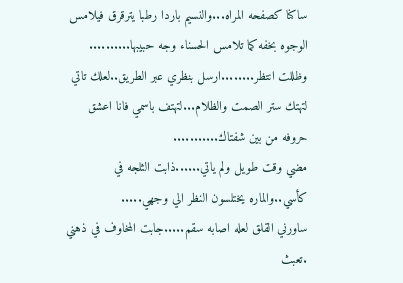ساكنا كصفحه المراه...والنسيم باردا رطبا يترقرق فيلامس الوجوه بخفه كما تلامس الحسناء وجه حبيبها..........
وظللت انتظر........ارسل بنظري عبر الطريق..لعلك تاتي لتهتك ستر الصمت والظلام...لتهتف باسمي فانا اعشق حروفه من بين شفتاك...........
مضي وقت طويل ولم ياتي......ذابت الثلجه في كأسي..والماره يختلسون النظر الي وجهي.....
ساورني القلق لعله اصابه سقم.....جابت المخاوف في ذهني .تعبث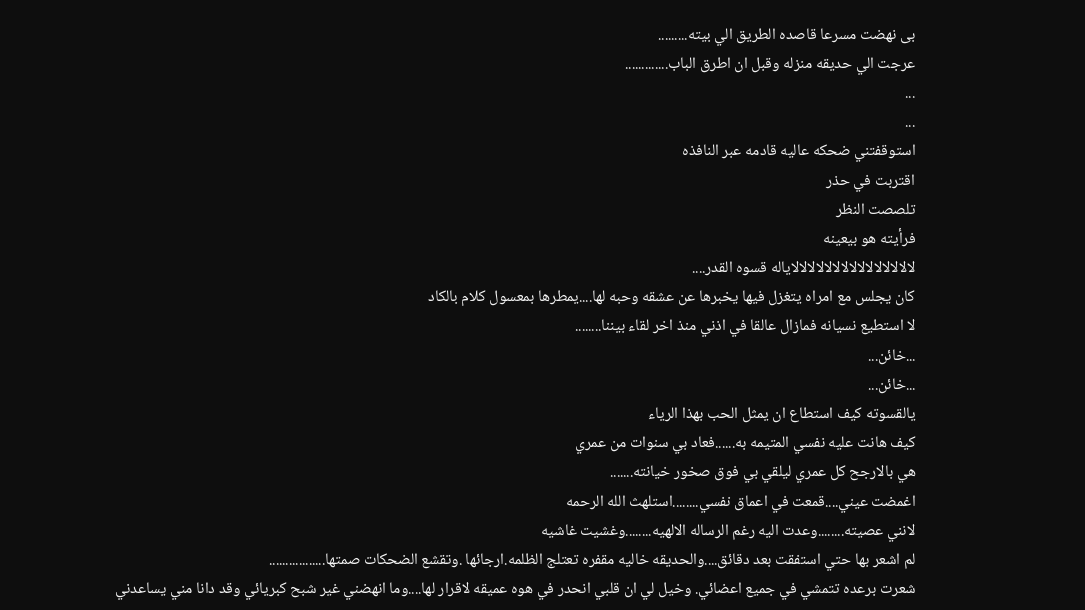بى نهضت مسرعا قاصده الطريق الي بيته.........
عرجت الي حديقه منزله وقبل ان اطرق الباب.............
...
...
استوقفتني ضحكه عاليه قادمه عبر النافذه
اقتربت في حذر
تلصصت النظر
فرأيته هو بيعينه
لالالالالالالالالالالالالالالاياله قسوه القدر....
كان يجلس مع امراه يتغزل فيها يخبرها عن عشقه وحبه لها....يمطرها بمعسول كلام بالكاد
لا استطيع نسيانه فمازال عالقا في اذني منذ اخر لقاء بيننا........
...خائن...
...خائن...
يالقسوته كيف استطاع ان يمثل الحب بهذا الرياء
كيف هانت عليه نفسي المتيمه به......فعاد بي سنوات من عمري
هي بالارجح كل عمري ليلقي بي فوق صخور خيانته.......
اغمضت عيني....قمعت في اعماق نفسي........استلهث الله الرحمه
لانني عصيته........وعدت اليه رغم الرساله الالهيه........وغشيت غاشيه
لم اشعر بها حتي استفقت بعد دقائق....والحديقه خاليه مقفره تعتلج الظلمه.ارجائها .وتقشع الضحكات صمتها.................
شعرت برعده تتمشي في جميع اعضائي. وخيل لي ان قلبي انحدر في هوه عميقه لاقرار لها....وما انهضني غير شبح كبريائي وقد دانا مني يساعدني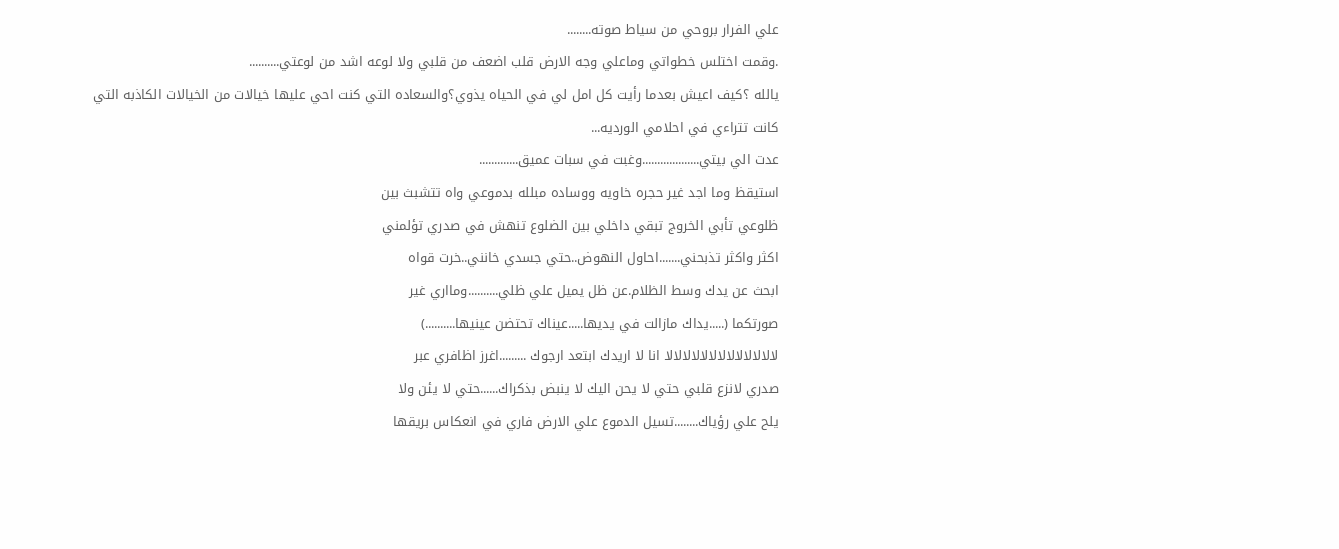علي الفرار بروحي من سياط صوته........
.وقمت اختلس خطواتي وماعلي وجه الارض قلب اضعف من قلبي ولا لوعه اشد من لوعتي..........
يالله ؟كيف اعيش بعدما رأيت كل امل لي في الحياه يذوي؟والسعاده التي كنت احي عليها خيالات من الخيالات الكاذبه التي كانت تتراءي في احلامي الورديه...
عدت الي بيتي...................وغبت في سبات عميق.............
استيقظ وما اجد غير حجره خاويه ووساده مبلله بدموعي واه تتشبث بين
ظلوعي تأبي الخروج تبقي داخلي بين الضلوع تنهش في صدري تؤلمني
اكثر واكثر تذبحني.......احاول النهوض..حتي جسدي خانني..خرت قواه
ابحث عن يدك وسط الظلام.عن ظل يميل علي ظلي..........ومااري غير
صورتكما (.....يداك مازالت في يديها.....عيناك تحتضن عينيها..........)
لالالالالالالالالالالالالا انا لا اريدك ابتعد ارجوك .........اغرز اظافري عبر
صدري لانزع قلبي حتي لا يحن اليك لا ينبض بذكراك......حتي لا يئن ولا
يلح علي رؤياك........تسيل الدموع علي الارض فاري في انعكاس بريقها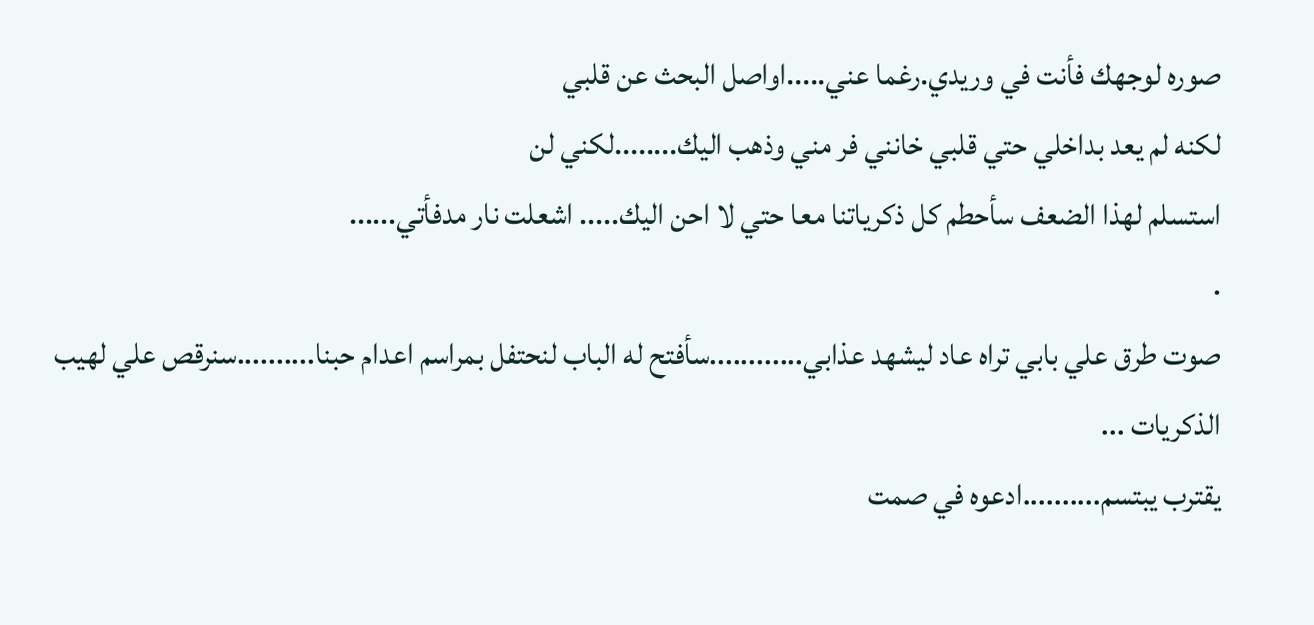صوره لوجهك فأنت في وريدي.رغما عني.....اواصل البحث عن قلبي
لكنه لم يعد بداخلي حتي قلبي خانني فر مني وذهب اليك........لكني لن
استسلم لهذا الضعف سأحطم كل ذكرياتنا معا حتي لا احن اليك..... اشعلت نار مدفأتي......
.
صوت طرق علي بابي تراه عاد ليشهد عذابي............سأفتح له الباب لنحتفل بمراسم اعدام حبنا..........سنرقص علي لهيب الذكريات ...
يقترب يبتسم..........ادعوه في صمت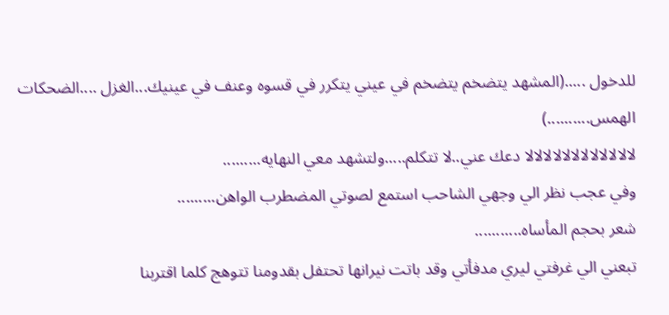للدخول .....(المشهد يتضخم يتضخم في عيني يتكرر في قسوه وعنف في عينيك...الغزل ....الضحكات الهمس..........)
لالالالالالالالالالالالا دعك عني..لا تتكلم.....ولتشهد معي النهايه.........
وفي عجب نظر الي وجهي الشاحب استمع لصوتي المضطرب الواهن.........
شعر بحجم المأساه...........
تبعني الي غرفتي ليري مدفأتي وقد باتت نيرانها تحتفل بقدومنا تتوهج كلما اقتربنا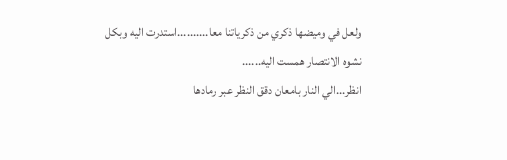ولعل في وميضها ذكري من ذكرياتنا معا..........استدرت اليه وبكل نشوه الانتصار همست اليه......
انظر...الي النار بامعان دقق النظر عبر رمادها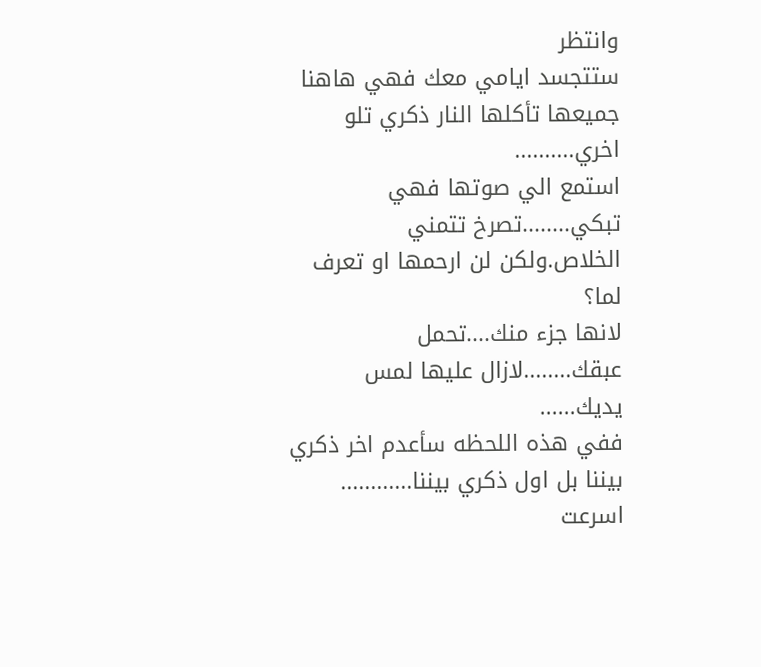وانتظر
ستتجسد ايامي معك فهي هاهنا جميعها تأكلها النار ذكري تلو اخري..........
استمع الي صوتها فهي تبكي........تصرخ تتمني الخلاص.ولكن لن ارحمها او تعرف لما؟
لانها جزء منك....تحمل عبقك........لازال عليها لمس يديك......
ففي هذه اللحظه سأعدم اخر ذكري بيننا بل اول ذكري بيننا............
اسرعت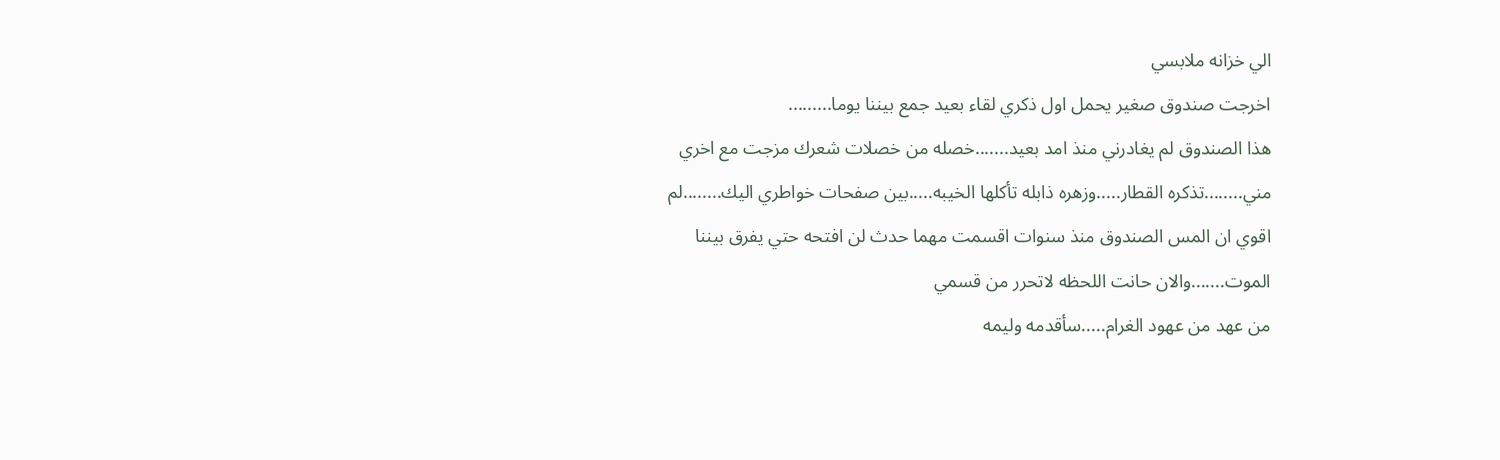الي خزانه ملابسي
اخرجت صندوق صغير يحمل اول ذكري لقاء بعيد جمع بيننا يوما.........
هذا الصندوق لم يغادرني منذ امد بعيد.......خصله من خصلات شعرك مزجت مع اخري مني........تذكره القطار.....وزهره ذابله تأكلها الخيبه.....بين صفحات خواطري اليك........لم اقوي ان المس الصندوق منذ سنوات اقسمت مهما حدث لن افتحه حتي يفرق بيننا الموت.......والان حانت اللحظه لاتحرر من قسمي
من عهد من عهود الغرام.....سأقدمه وليمه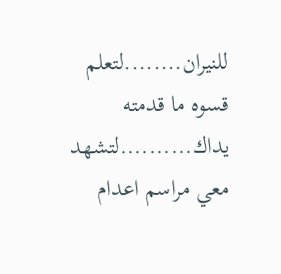للنيران........لتعلم قسوه ما قدمته يداك..........لتشهد معي مراسم اعدام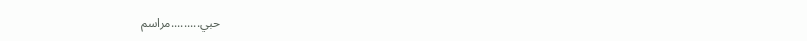حبي.........مراسم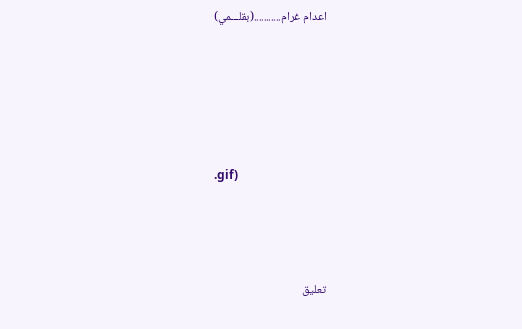اعدام غرام...........(بقلـــمي)






.gif)




تعليق